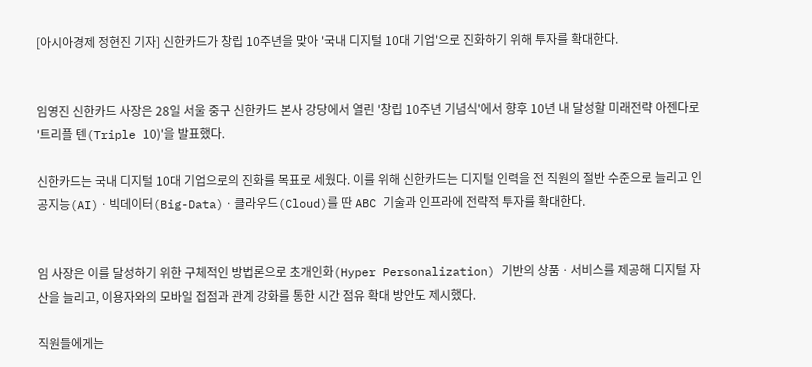[아시아경제 정현진 기자] 신한카드가 창립 10주년을 맞아 '국내 디지털 10대 기업'으로 진화하기 위해 투자를 확대한다.


임영진 신한카드 사장은 28일 서울 중구 신한카드 본사 강당에서 열린 '창립 10주년 기념식'에서 향후 10년 내 달성할 미래전략 아젠다로 '트리플 텐(Triple 10)'을 발표했다.

신한카드는 국내 디지털 10대 기업으로의 진화를 목표로 세웠다. 이를 위해 신한카드는 디지털 인력을 전 직원의 절반 수준으로 늘리고 인공지능(AI)ㆍ빅데이터(Big-Data)ㆍ클라우드(Cloud)를 딴 ABC 기술과 인프라에 전략적 투자를 확대한다.


임 사장은 이를 달성하기 위한 구체적인 방법론으로 초개인화(Hyper Personalization) 기반의 상품ㆍ서비스를 제공해 디지털 자산을 늘리고, 이용자와의 모바일 접점과 관계 강화를 통한 시간 점유 확대 방안도 제시했다.

직원들에게는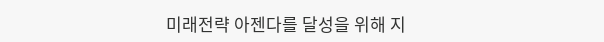미래전략 아젠다를 달성을 위해 지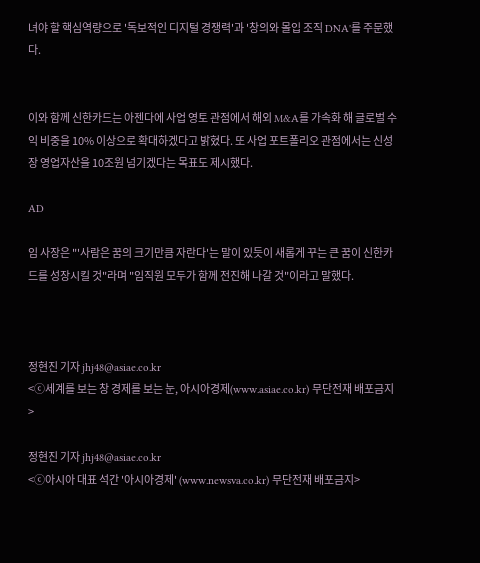녀야 할 핵심역량으로 '독보적인 디지털 경쟁력'과 '창의와 몰입 조직 DNA'를 주문했다.


이와 함께 신한카드는 아젠다에 사업 영토 관점에서 해외 M&A를 가속화 해 글로벌 수익 비중을 10% 이상으로 확대하겠다고 밝혔다. 또 사업 포트폴리오 관점에서는 신성장 영업자산을 10조원 넘기겠다는 목표도 제시했다.

AD

임 사장은 "'사람은 꿈의 크기만큼 자란다'는 말이 있듯이 새롭게 꾸는 큰 꿈이 신한카드를 성장시킬 것"라며 "임직원 모두가 함께 전진해 나갈 것"이라고 말했다.



정현진 기자 jhj48@asiae.co.kr
<ⓒ세계를 보는 창 경제를 보는 눈, 아시아경제(www.asiae.co.kr) 무단전재 배포금지>

정현진 기자 jhj48@asiae.co.kr
<ⓒ아시아 대표 석간 '아시아경제' (www.newsva.co.kr) 무단전재 배포금지>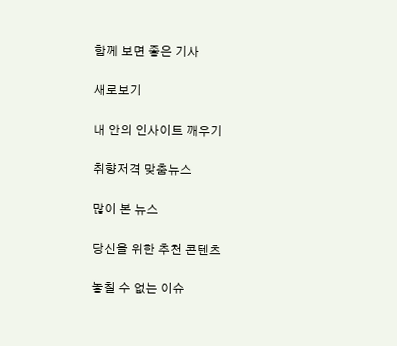함께 보면 좋은 기사

새로보기

내 안의 인사이트 깨우기

취향저격 맞춤뉴스

많이 본 뉴스

당신을 위한 추천 콘텐츠

놓칠 수 없는 이슈